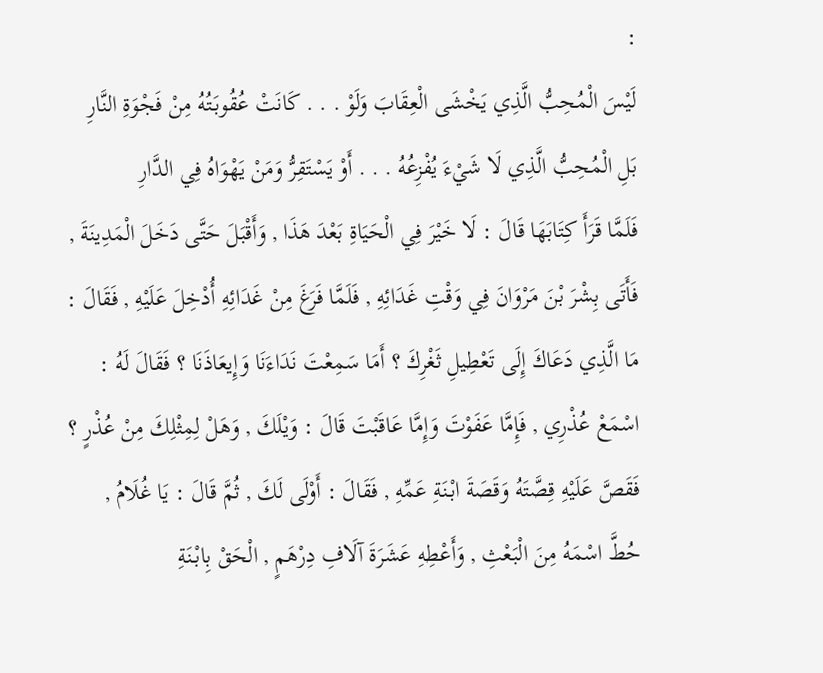:
لَيْسَ الْمُحِبُّ الَّذِي يَخْشَى الْعِقَابَ وَلَوْ . . . كَانَتْ عُقُوبَتُهُ مِنْ فَجْوَةِ النَّارِ
بَلِ الْمُحِبُّ الَّذِي لَا شَيْءَ يُفْزِعُهُ . . . أَوْ يَسْتَقِرُّ وَمَنْ يَهْوَاهُ فِي الدَّارِ
فَلَمَّا قَرَأَ كِتَابَهَا قَالَ : لَا خَيْرَ فِي الْحَيَاةِ بَعْدَ هَذَا , وَأَقْبَلَ حَتَّى دَخَلَ الْمَدِينَةَ , فَأَتَى بِشْرَ بْنَ مَرْوَانَ فِي وَقْتِ غَدَائِهِ , فَلَمَّا فَرَغَ مِنْ غَدَائِهِ أُدْخِلَ عَلَيْهِ , فَقَالَ : مَا الَّذِي دَعَاكَ إِلَى تَعْطِيلِ ثَغْرِكَ ؟ أَمَا سَمِعْتَ نَدَاءَنَا وَإِيعَاذَنَا ؟ فَقَالَ لَهُ : اسْمَعْ عُذْرِي , فَإِمَّا عَفَوْتَ وَإِمَّا عَاقَبْتَ قَالَ : وَيْلَكَ , وَهَلْ لِمِثْلِكَ مِنْ عُذْرٍ ؟ فَقَصَّ عَلَيْهِ قِصَّتَهُ وَقَصَةَ ابْنَةِ عَمِّهِ , فَقَالَ : أَوْلَى لَكَ , ثُمَّ قَالَ : يَا غُلَامُ , حُطَّ اسْمَهُ مِنَ الْبَعْثِ , وَأَعْطِهِ عَشَرَةَ آلَافِ دِرْهَمٍ , الْحَقْ بِابْنَةِ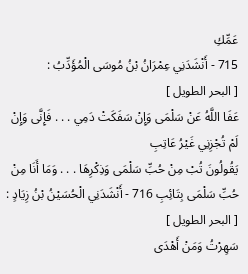عَمِّكِ
715 - أَنْشَدَنِي عِمْرَانُ بْنُ مُوسَى الْمُؤَدِّبُ :
[ البحر الطويل ]
عَفَا اللَّهُ عَنْ سَلْمَى وَإِنْ سَفَكَتْ دَمِي . . . فَإِنَّى وَإِنْ لَمْ تُجْزِنِي غَيْرُ عَاتِبِ
يَقُولُونَ تُبْ مِنْ حُبِّ سَلْمَى وَذِكْرِهَا . . . وَمَا أَنَا مِنْ حُبِّ سَلْمَى بِتَائِبِ 716 - أَنْشَدَنِي الْحُسَيْنُ بْنُ زِيَادٍ :
[ البحر الطويل ]
سَهِرْتُ وَمَنْ أَهْدَى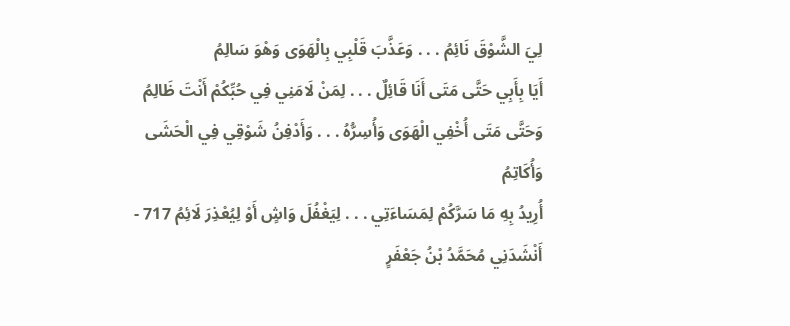لِيَ الشَّوْقَ نَائِمُ . . . وَعَذَّبَ قَلْبِي بِالْهَوَى وَهْوَ سَالِمُ
أَيَا بِأَبِي حَتَّى مَتَى أَنَا قَائِلٌ . . . لِمَنْ لَامَنِي فِي حُبِّكُمْ أَنْتَ ظَالِمُ
وَحَتَّى مَتَى أُخْفِي الْهَوَى وَأُسِرُّهُ . . . وَأَدْفِنُ شَوْقِي فِي الْحَشَى وَأُكَاتِمُ
أُرِيدُ بِهِ مَا سَرَّكُمْ لِمَسَاءَتِي . . . لِيَغْفُلَ وَاشٍ أَوْ لِيُعْذِرَ لَائِمُ 717 - أَنْشَدَنِي مُحَمَّدُ بْنُ جَعْفَرٍ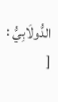الدُّولَابِيُّ :
[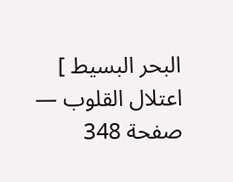البحر البسيط ]
اعتلال القلوب — صفحة 348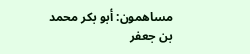مساهمون: أبو بكر محمد بن جعفر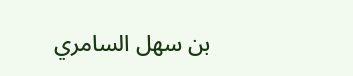بن سهل السامري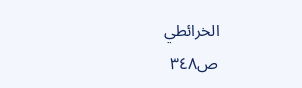الخرائطي
ص٣٤٨